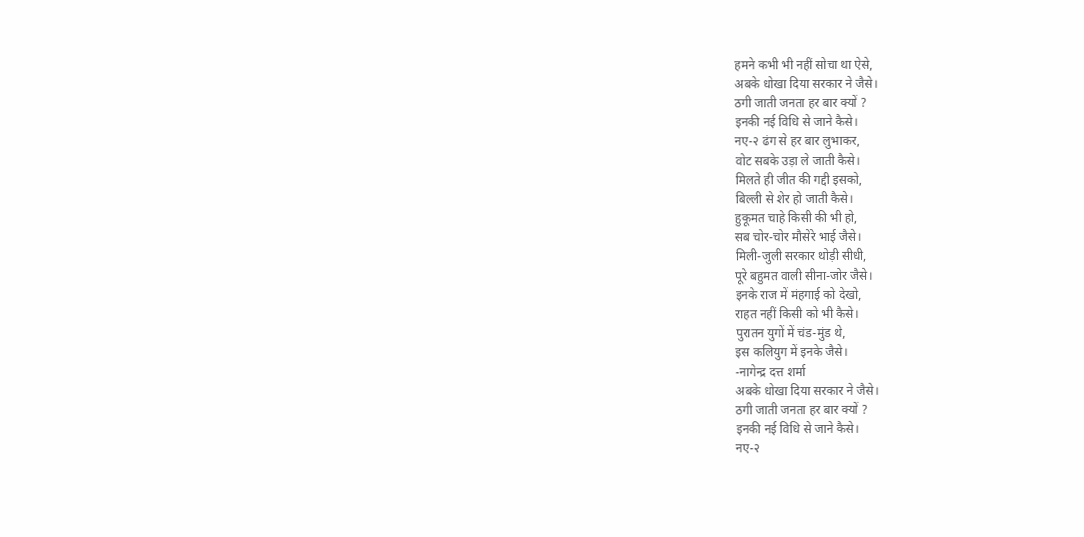हमने कभी भी नहीं सोचा था ऐसे,
अबके धोखा दिया सरकार ने जैसे।
ठगी जाती जनता हर बार क्यों ?
इनकी नई विधि से जाने कैसे।
नए-२ ढंग से हर बार लुभाकर,
वोट सबके उड़ा ले जाती कैसे।
मिलते ही जीत की गद्दी इसको,
बिल्ली से शेर हो जाती कैसे।
हुकूमत चाहे किसी की भी हो,
सब चोर-चोर मौसेरे भाई जैसे।
मिली-जुली सरकार थोड़ी सीधी,
पूरे बहुमत वाली सीना-जोर जैसे।
इनके राज में मंहगाई को देखो,
राहत नहीं किसी को भी कैसे।
पुरातन युगों में चंड-मुंड थे,
इस कलियुग में इनके जैसे।
-नागेन्द्र दत्त शर्मा
अबके धोखा दिया सरकार ने जैसे।
ठगी जाती जनता हर बार क्यों ?
इनकी नई विधि से जाने कैसे।
नए-२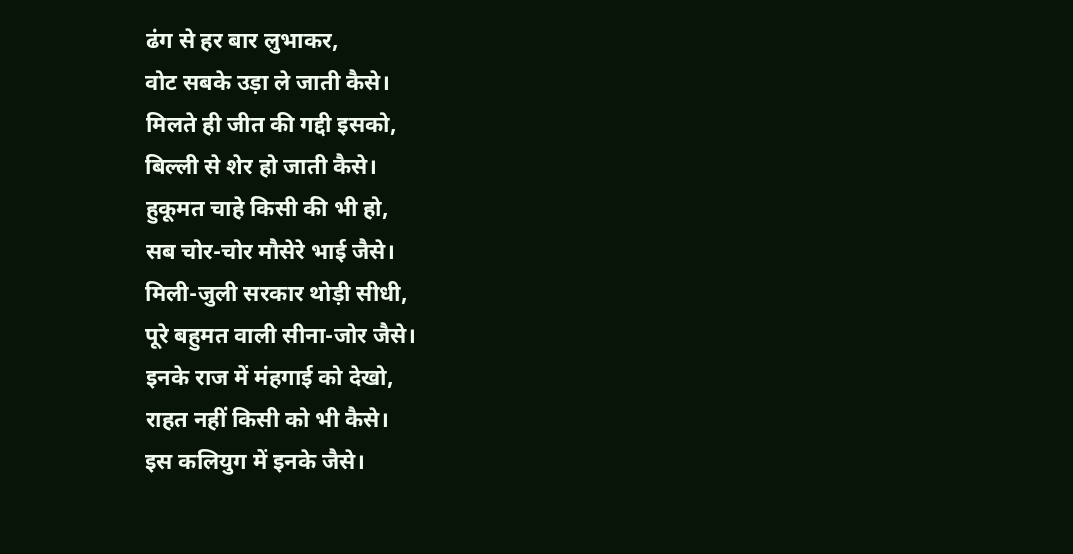ढंग से हर बार लुभाकर,
वोट सबके उड़ा ले जाती कैसे।
मिलते ही जीत की गद्दी इसको,
बिल्ली से शेर हो जाती कैसे।
हुकूमत चाहे किसी की भी हो,
सब चोर-चोर मौसेरे भाई जैसे।
मिली-जुली सरकार थोड़ी सीधी,
पूरे बहुमत वाली सीना-जोर जैसे।
इनके राज में मंहगाई को देखो,
राहत नहीं किसी को भी कैसे।
इस कलियुग में इनके जैसे।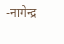-नागेन्द्र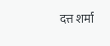दत्त शर्मा